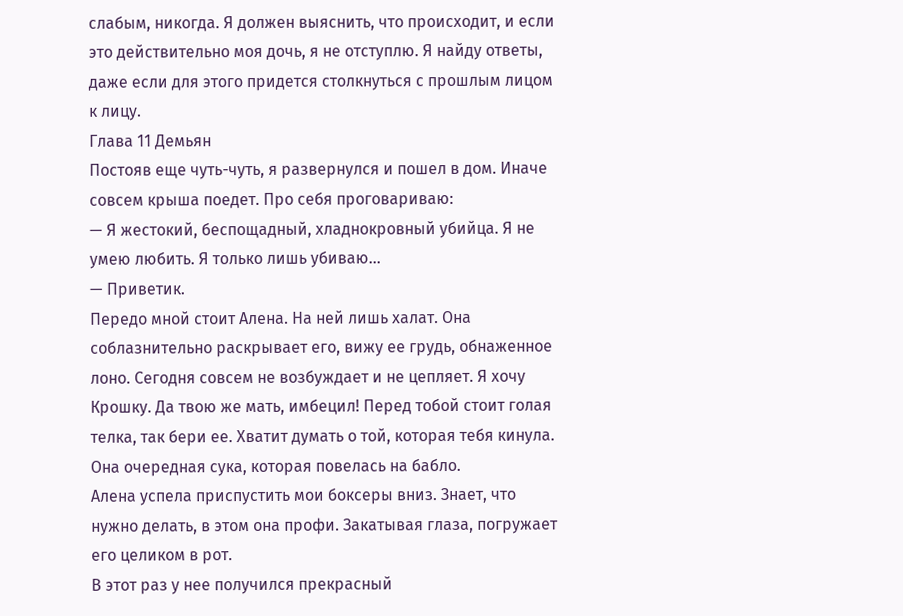слабым, никогда. Я должен выяснить, что происходит, и если это действительно моя дочь, я не отступлю. Я найду ответы, даже если для этого придется столкнуться с прошлым лицом к лицу.
Глава 11 Демьян
Постояв еще чуть-чуть, я развернулся и пошел в дом. Иначе совсем крыша поедет. Про себя проговариваю:
— Я жестокий, беспощадный, хладнокровный убийца. Я не умею любить. Я только лишь убиваю...
— Приветик.
Передо мной стоит Алена. На ней лишь халат. Она соблазнительно раскрывает его, вижу ее грудь, обнаженное лоно. Сегодня совсем не возбуждает и не цепляет. Я хочу Крошку. Да твою же мать, имбецил! Перед тобой стоит голая телка, так бери ее. Хватит думать о той, которая тебя кинула. Она очередная сука, которая повелась на бабло.
Алена успела приспустить мои боксеры вниз. Знает, что нужно делать, в этом она профи. Закатывая глаза, погружает его целиком в рот.
В этот раз у нее получился прекрасный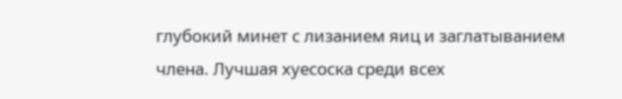глубокий минет с лизанием яиц и заглатыванием члена. Лучшая хуесоска среди всех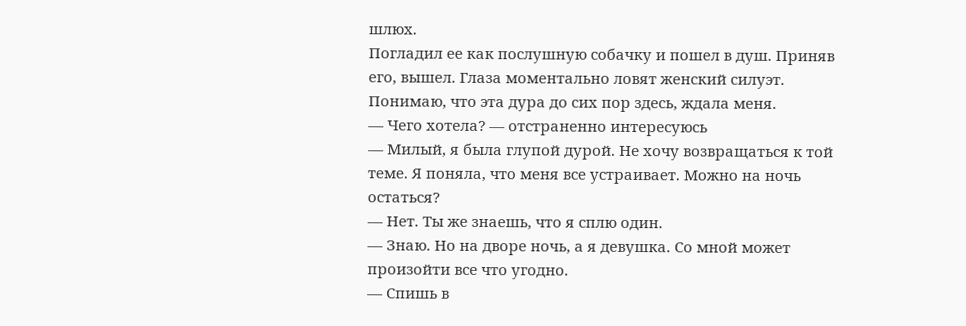шлюх.
Погладил ее как послушную собачку и пошел в душ. Приняв его, вышел. Глаза моментально ловят женский силуэт. Понимаю, что эта дура до сих пор здесь, ждала меня.
— Чего хотела? — отстраненно интересуюсь
— Милый, я была глупой дурой. Не хочу возвращаться к той теме. Я поняла, что меня все устраивает. Можно на ночь остаться?
— Нет. Ты же знаешь, что я сплю один.
— Знаю. Но на дворе ночь, а я девушка. Со мной может произойти все что угодно.
— Спишь в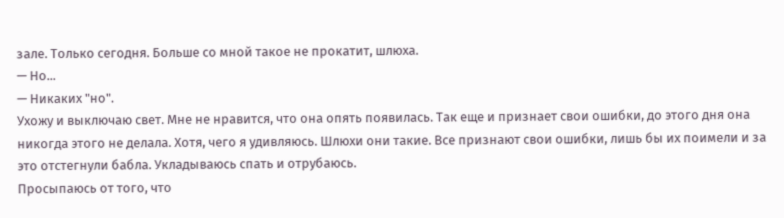зале. Только сегодня. Больше со мной такое не прокатит, шлюха.
— Но...
— Никаких "но".
Ухожу и выключаю свет. Мне не нравится, что она опять появилась. Так еще и признает свои ошибки, до этого дня она никогда этого не делала. Хотя, чего я удивляюсь. Шлюхи они такие. Все признают свои ошибки, лишь бы их поимели и за это отстегнули бабла. Укладываюсь спать и отрубаюсь.
Просыпаюсь от того, что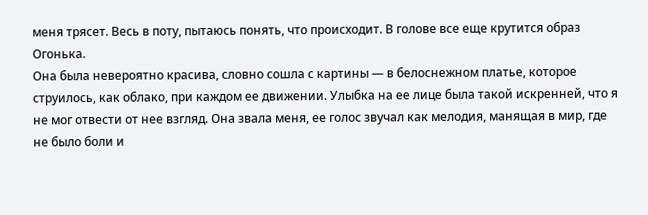меня трясет. Весь в поту, пытаюсь понять, что происходит. В голове все еще крутится образ Огонька.
Она была невероятно красива, словно сошла с картины — в белоснежном платье, которое струилось, как облако, при каждом ее движении. Улыбка на ее лице была такой искренней, что я не мог отвести от нее взгляд. Она звала меня, ее голос звучал как мелодия, манящая в мир, где не было боли и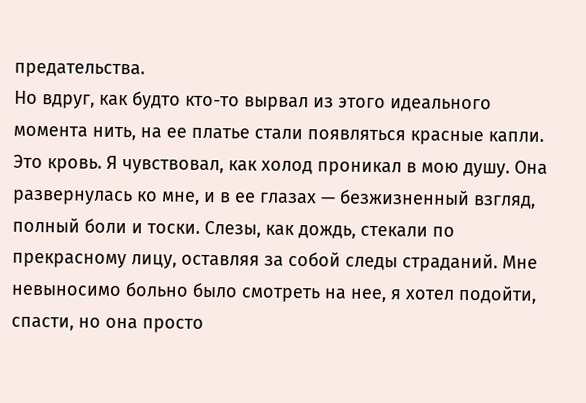предательства.
Но вдруг, как будто кто-то вырвал из этого идеального момента нить, на ее платье стали появляться красные капли. Это кровь. Я чувствовал, как холод проникал в мою душу. Она развернулась ко мне, и в ее глазах — безжизненный взгляд, полный боли и тоски. Слезы, как дождь, стекали по прекрасному лицу, оставляя за собой следы страданий. Мне невыносимо больно было смотреть на нее, я хотел подойти, спасти, но она просто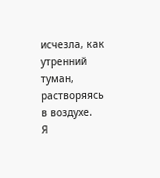исчезла, как утренний туман, растворяясь в воздухе.
Я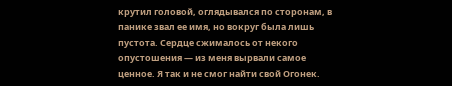крутил головой, оглядывался по сторонам, в панике звал ее имя, но вокруг была лишь пустота. Сердце сжималось от некого опустошения — из меня вырвали самое ценное. Я так и не смог найти свой Огонек.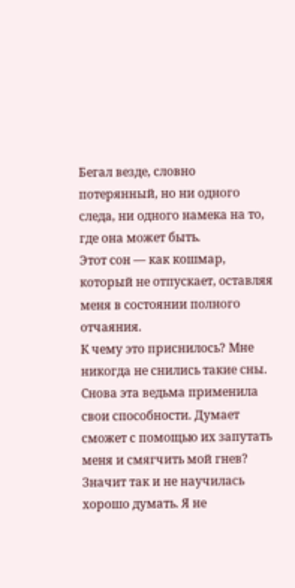Бегал везде, словно потерянный, но ни одного следа, ни одного намека на то, где она может быть.
Этот сон — как кошмар, который не отпускает, оставляя меня в состоянии полного отчаяния.
К чему это приснилось? Мне никогда не снились такие сны.
Снова эта ведьма применила свои способности. Думает сможет с помощью их запутать меня и смягчить мой гнев? Значит так и не научилась хорошо думать. Я не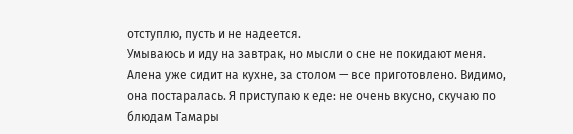отступлю, пусть и не надеется.
Умываюсь и иду на завтрак, но мысли о сне не покидают меня. Алена уже сидит на кухне, за столом — все приготовлено. Видимо, она постаралась. Я приступаю к еде: не очень вкусно, скучаю по блюдам Тамары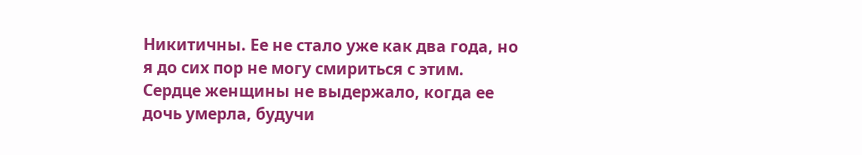Никитичны. Ее не стало уже как два года, но я до сих пор не могу смириться с этим. Сердце женщины не выдержало, когда ее дочь умерла, будучи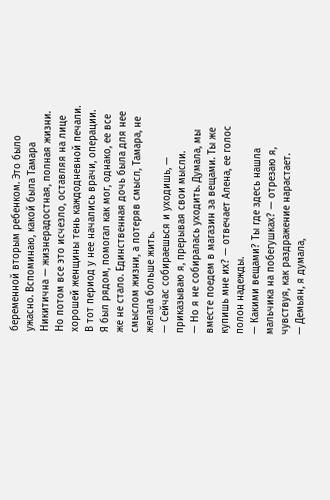беременной вторым ребенком. Это было ужасно. Вспоминаю, какой была Тамара Никитична — жизнерадостная, полная жизни. Но потом все это исчезло, оставляя на лице хорошей женщины тень каждодневной печали. В тот период у нее начались врачи, операции. Я был рядом, помогал как мог, однако, ее все же не стало. Единственная дочь была для нее смыслом жизни, а потеряв смысл, Тамара, не желала больше жить.
— Сейчас собираешься и уходишь, — приказываю я, прерывая свои мысли.
— Но я не собиралась уходить. Думала, мы вместе поедем в магазин за вещами. Ты же купишь мне их? — отвечает Алена, ее голос полон надежды.
— Какими вещами? Ты где здесь нашла мальчика на побегушках? — отрезаю я, чувствуя, как раздражение нарастает.
— Демьян, я думала,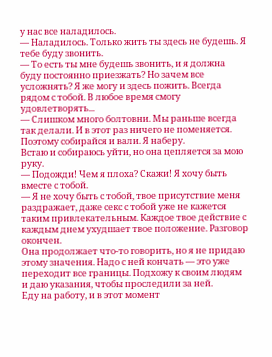у нас все наладилось.
— Наладилось. Только жить ты здесь не будешь. Я тебе буду звонить.
— То есть ты мне будешь звонить, и я должна буду постоянно приезжать? Но зачем все усложнять? Я же могу и здесь пожить. Всегда рядом с тобой. В любое время смогу удовлетворять...
— Слишком много болтовни. Мы раньше всегда так делали. И в этот раз ничего не поменяется. Поэтому собирайся и вали. Я наберу.
Встаю и собираюсь уйти, но она цепляется за мою руку.
— Подожди! Чем я плоха? Скажи! Я хочу быть вместе с тобой.
— Я не хочу быть с тобой, твое присутствие меня раздражает, даже секс с тобой уже не кажется таким привлекательным. Каждое твое действие с каждым днем ухудшает твое положение. Разговор окончен.
Она продолжает что-то говорить, но я не придаю этому значения. Надо с ней кончать — это уже переходит все границы. Подхожу к своим людям и даю указания, чтобы проследили за ней.
Еду на работу, и в этот момент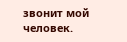звонит мой человек.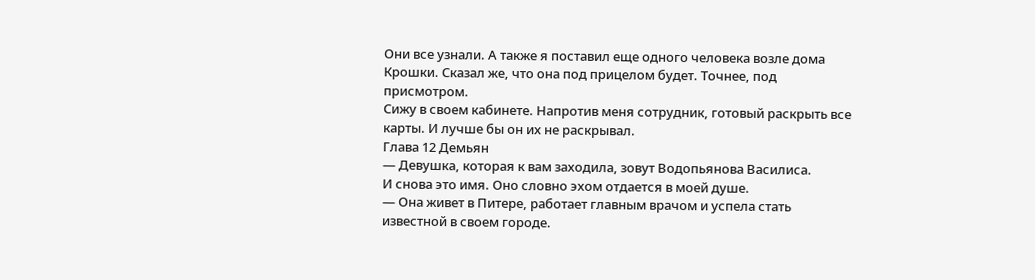Они все узнали. А также я поставил еще одного человека возле дома Крошки. Сказал же, что она под прицелом будет. Точнее, под присмотром.
Сижу в своем кабинете. Напротив меня сотрудник, готовый раскрыть все карты. И лучше бы он их не раскрывал.
Глава 12 Демьян
— Девушка, которая к вам заходила, зовут Водопьянова Василиса.
И снова это имя. Оно словно эхом отдается в моей душе.
— Она живет в Питере, работает главным врачом и успела стать известной в своем городе.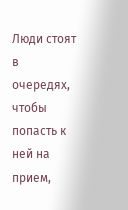Люди стоят в очередях, чтобы попасть к ней на прием,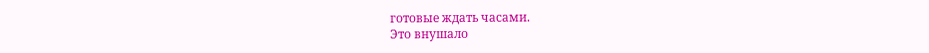готовые ждать часами.
Это внушало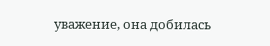уважение, она добилась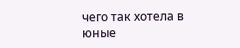чего так хотела в юные